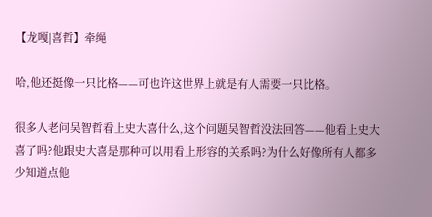【龙嘎|喜哲】牵绳

哈,他还挺像一只比格——可也许这世界上就是有人需要一只比格。

很多人老问吴智哲看上史大喜什么,这个问题吴智哲没法回答——他看上史大喜了吗?他跟史大喜是那种可以用看上形容的关系吗?为什么好像所有人都多少知道点他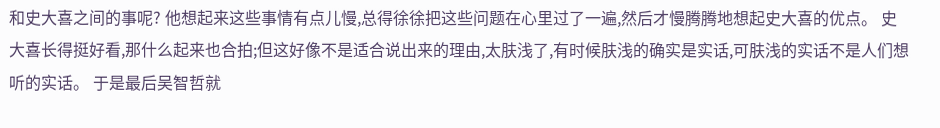和史大喜之间的事呢? 他想起来这些事情有点儿慢,总得徐徐把这些问题在心里过了一遍,然后才慢腾腾地想起史大喜的优点。 史大喜长得挺好看,那什么起来也合拍;但这好像不是适合说出来的理由,太肤浅了,有时候肤浅的确实是实话,可肤浅的实话不是人们想听的实话。 于是最后吴智哲就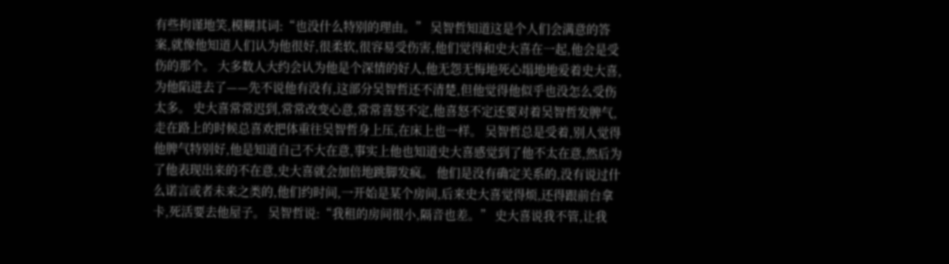有些拘谨地笑,模糊其词:“也没什么特别的理由。” 吴智哲知道这是个人们会满意的答案,就像他知道人们认为他很好,很柔软,很容易受伤害,他们觉得和史大喜在一起,他会是受伤的那个。 大多数人大约会认为他是个深情的好人,他无怨无悔地死心塌地地爱着史大喜,为他陷进去了——先不说他有没有,这部分吴智哲还不清楚,但他觉得他似乎也没怎么受伤太多。 史大喜常常迟到,常常改变心意,常常喜怒不定,他喜怒不定还要对着吴智哲发脾气,走在路上的时候总喜欢把体重往吴智哲身上压,在床上也一样。 吴智哲总是受着,别人觉得他脾气特别好,他是知道自己不大在意,事实上他也知道史大喜感觉到了他不太在意,然后为了他表现出来的不在意,史大喜就会加倍地跳脚发疯。 他们是没有确定关系的,没有说过什么诺言或者未来之类的,他们约时间,一开始是某个房间,后来史大喜觉得烦,还得跟前台拿卡,死活要去他屋子。 吴智哲说:“我租的房间很小,隔音也差。” 史大喜说我不管,让我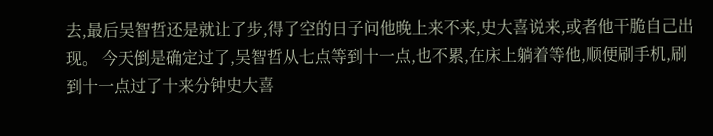去,最后吴智哲还是就让了步,得了空的日子问他晚上来不来,史大喜说来,或者他干脆自己出现。 今天倒是确定过了,吴智哲从七点等到十一点,也不累,在床上躺着等他,顺便刷手机,刷到十一点过了十来分钟史大喜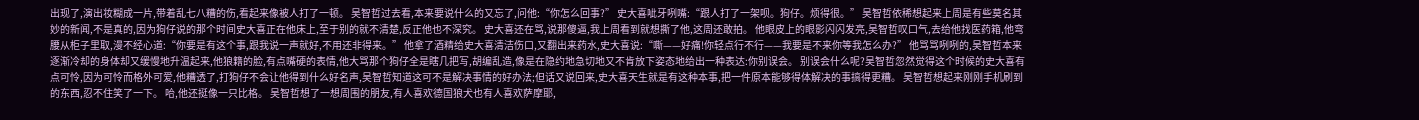出现了,演出妆糊成一片,带着乱七八糟的伤,看起来像被人打了一顿。 吴智哲过去看,本来要说什么的又忘了,问他:“你怎么回事?” 史大喜呲牙咧嘴:“跟人打了一架呗。狗仔。烦得很。” 吴智哲依稀想起来上周是有些莫名其妙的新闻,不是真的,因为狗仔说的那个时间史大喜正在他床上,至于别的就不清楚,反正他也不深究。 史大喜还在骂,说那傻逼,我上周看到就想撕了他,这周还敢拍。 他眼皮上的眼影闪闪发亮,吴智哲叹口气,去给他找医药箱,他弯腰从柜子里取,漫不经心道:“你要是有这个事,跟我说一声就好,不用还非得来。” 他拿了酒精给史大喜清洁伤口,又翻出来药水,史大喜说:“嘶——好痛!你轻点行不行——我要是不来你等我怎么办?” 他骂骂咧咧的,吴智哲本来逐渐冷却的身体却又缓慢地升温起来,他狼籍的脸,有点嘴硬的表情,他大骂那个狗仔全是瞎几把写,胡编乱造,像是在隐约地急切地又不肯放下姿态地给出一种表达:你别误会。 别误会什么呢?吴智哲忽然觉得这个时候的史大喜有点可怜,因为可怜而格外可爱,他糟透了,打狗仔不会让他得到什么好名声,吴智哲知道这可不是解决事情的好办法;但话又说回来,史大喜天生就是有这种本事,把一件原本能够得体解决的事搞得更糟。 吴智哲想起来刚刚手机刷到的东西,忍不住笑了一下。 哈,他还挺像一只比格。 吴智哲想了一想周围的朋友,有人喜欢德国狼犬也有人喜欢萨摩耶,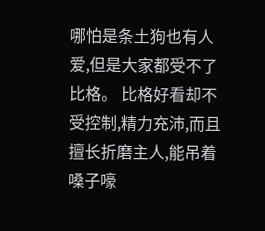哪怕是条土狗也有人爱,但是大家都受不了比格。 比格好看却不受控制,精力充沛,而且擅长折磨主人,能吊着嗓子嚎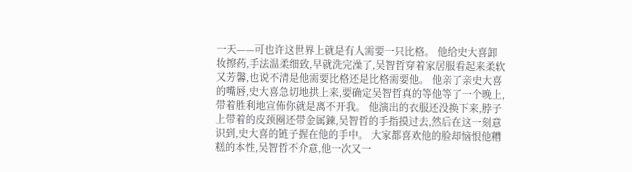一天——可也许这世界上就是有人需要一只比格。 他给史大喜卸妆擦药,手法温柔细致,早就洗完澡了,吴智哲穿着家居服看起来柔软又芳馨,也说不清是他需要比格还是比格需要他。 他亲了亲史大喜的嘴唇,史大喜急切地拱上来,要确定吴智哲真的等他等了一个晚上,带着胜利地宣佈你就是离不开我。 他演出的衣服还没换下来,脖子上带着的皮颈圈还带金属鍊,吴智哲的手指摸过去,然后在这一刻意识到,史大喜的链子握在他的手中。 大家都喜欢他的脸却恼恨他糟糕的本性,吴智哲不介意,他一次又一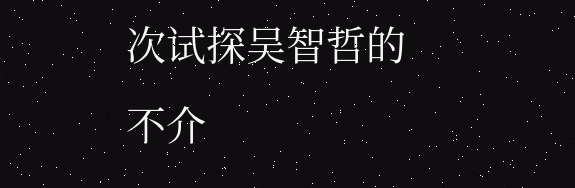次试探吴智哲的不介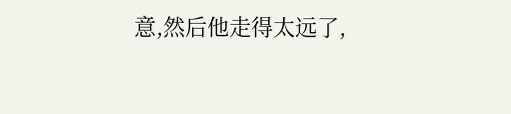意,然后他走得太远了,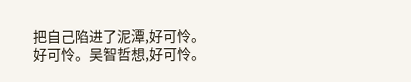把自己陷进了泥潭,好可怜。 好可怜。吴智哲想,好可怜。